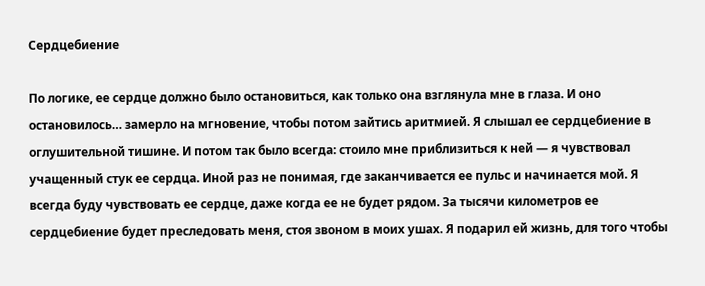Сердцебиение

По логике, ее сердце должно было остановиться, как только она взглянула мне в глаза. И оно остановилось… замерло на мгновение, чтобы потом зайтись аритмией. Я слышал ее сердцебиение в оглушительной тишине. И потом так было всегда: стоило мне приблизиться к ней — я чувствовал учащенный стук ее сердца. Иной раз не понимая, где заканчивается ее пульс и начинается мой. Я всегда буду чувствовать ее сердце, даже когда ее не будет рядом. За тысячи километров ее сердцебиение будет преследовать меня, стоя звоном в моих ушах. Я подарил ей жизнь, для того чтобы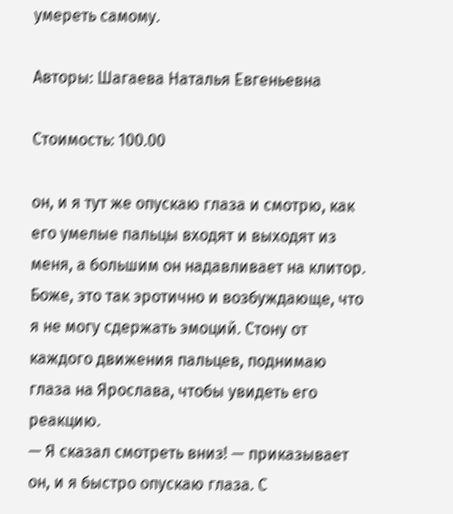умереть самому.

Авторы: Шагаева Наталья Евгеньевна

Стоимость: 100.00

он, и я тут же опускаю глаза и смотрю, как его умелые пальцы входят и выходят из меня, а большим он надавливает на клитор. Боже, это так эротично и возбуждающе, что я не могу сдержать эмоций. Стону от каждого движения пальцев, поднимаю глаза на Ярослава, чтобы увидеть его реакцию.
— Я сказал смотреть вниз! — приказывает он, и я быстро опускаю глаза. С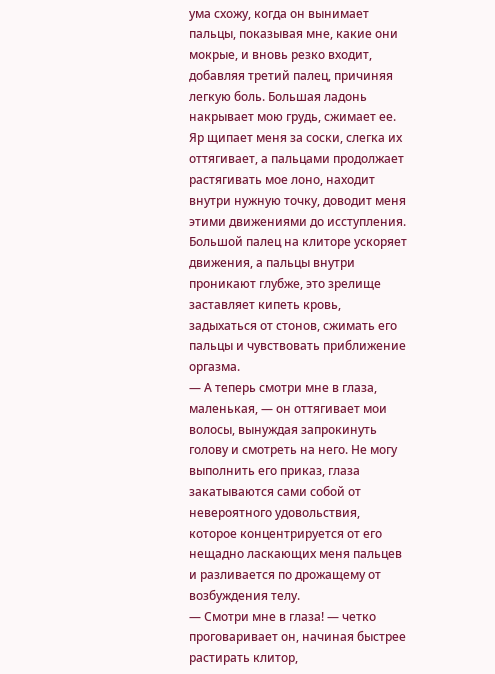ума схожу, когда он вынимает пальцы, показывая мне, какие они мокрые, и вновь резко входит, добавляя третий палец, причиняя легкую боль. Большая ладонь накрывает мою грудь, сжимает ее. Яр щипает меня за соски, слегка их оттягивает, а пальцами продолжает растягивать мое лоно, находит внутри нужную точку, доводит меня этими движениями до исступления. Большой палец на клиторе ускоряет движения, а пальцы внутри проникают глубже, это зрелище заставляет кипеть кровь, задыхаться от стонов, сжимать его пальцы и чувствовать приближение оргазма.
— А теперь смотри мне в глаза, маленькая, — он оттягивает мои волосы, вынуждая запрокинуть голову и смотреть на него. Не могу выполнить его приказ, глаза закатываются сами собой от невероятного удовольствия, которое концентрируется от его нещадно ласкающих меня пальцев и разливается по дрожащему от возбуждения телу.
— Смотри мне в глаза! — четко проговаривает он, начиная быстрее растирать клитор,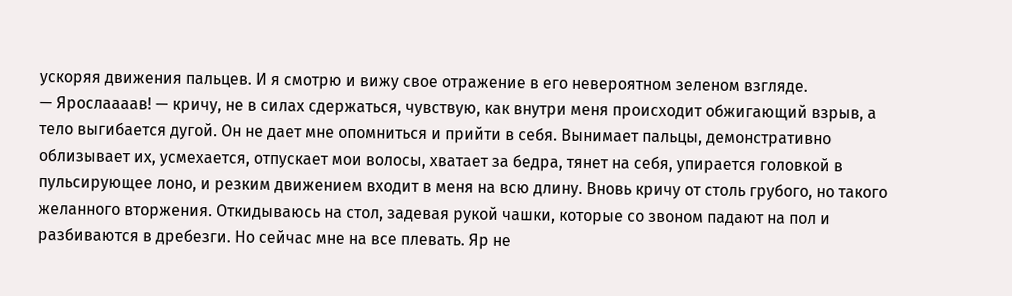ускоряя движения пальцев. И я смотрю и вижу свое отражение в его невероятном зеленом взгляде.
— Ярослаааав! — кричу, не в силах сдержаться, чувствую, как внутри меня происходит обжигающий взрыв, а тело выгибается дугой. Он не дает мне опомниться и прийти в себя. Вынимает пальцы, демонстративно облизывает их, усмехается, отпускает мои волосы, хватает за бедра, тянет на себя, упирается головкой в пульсирующее лоно, и резким движением входит в меня на всю длину. Вновь кричу от столь грубого, но такого желанного вторжения. Откидываюсь на стол, задевая рукой чашки, которые со звоном падают на пол и разбиваются в дребезги. Но сейчас мне на все плевать. Яр не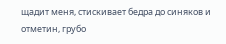щадит меня, стискивает бедра до синяков и отметин, грубо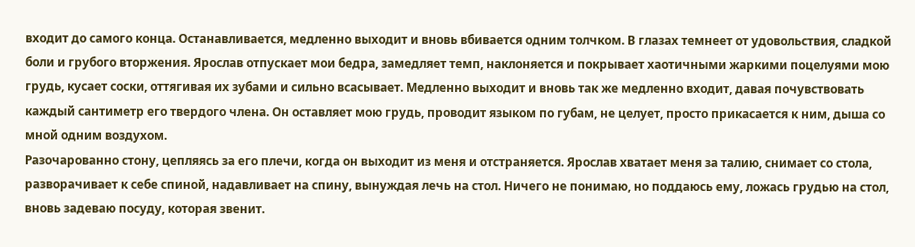входит до самого конца. Останавливается, медленно выходит и вновь вбивается одним толчком. В глазах темнеет от удовольствия, сладкой боли и грубого вторжения. Ярослав отпускает мои бедра, замедляет темп, наклоняется и покрывает хаотичными жаркими поцелуями мою грудь, кусает соски, оттягивая их зубами и сильно всасывает. Медленно выходит и вновь так же медленно входит, давая почувствовать каждый сантиметр его твердого члена. Он оставляет мою грудь, проводит языком по губам, не целует, просто прикасается к ним, дыша со мной одним воздухом.
Разочарованно стону, цепляясь за его плечи, когда он выходит из меня и отстраняется. Ярослав хватает меня за талию, снимает со стола, разворачивает к себе спиной, надавливает на спину, вынуждая лечь на стол. Ничего не понимаю, но поддаюсь ему, ложась грудью на стол, вновь задеваю посуду, которая звенит.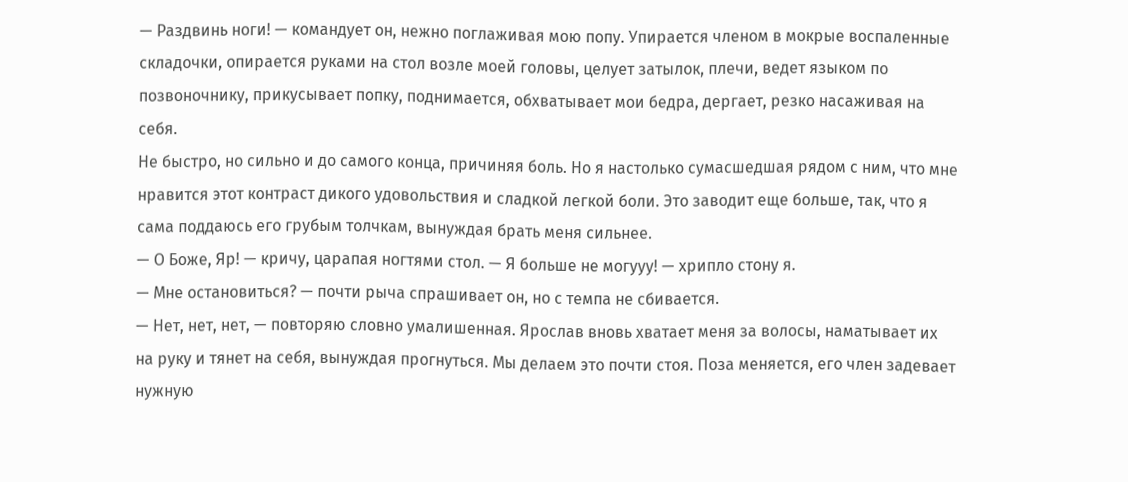— Раздвинь ноги! — командует он, нежно поглаживая мою попу. Упирается членом в мокрые воспаленные складочки, опирается руками на стол возле моей головы, целует затылок, плечи, ведет языком по позвоночнику, прикусывает попку, поднимается, обхватывает мои бедра, дергает, резко насаживая на себя.
Не быстро, но сильно и до самого конца, причиняя боль. Но я настолько сумасшедшая рядом с ним, что мне нравится этот контраст дикого удовольствия и сладкой легкой боли. Это заводит еще больше, так, что я сама поддаюсь его грубым толчкам, вынуждая брать меня сильнее.
— О Боже, Яр! — кричу, царапая ногтями стол. — Я больше не могууу! — хрипло стону я.
— Мне остановиться? — почти рыча спрашивает он, но с темпа не сбивается.
— Нет, нет, нет, — повторяю словно умалишенная. Ярослав вновь хватает меня за волосы, наматывает их на руку и тянет на себя, вынуждая прогнуться. Мы делаем это почти стоя. Поза меняется, его член задевает нужную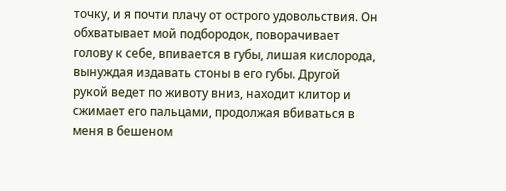точку, и я почти плачу от острого удовольствия. Он обхватывает мой подбородок, поворачивает голову к себе, впивается в губы, лишая кислорода, вынуждая издавать стоны в его губы. Другой рукой ведет по животу вниз, находит клитор и сжимает его пальцами, продолжая вбиваться в меня в бешеном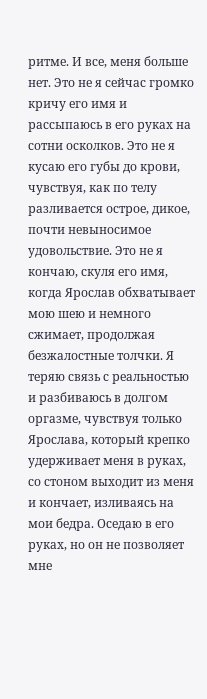ритме. И все, меня больше нет. Это не я сейчас громко кричу его имя и рассыпаюсь в его руках на сотни осколков. Это не я кусаю его губы до крови, чувствуя, как по телу разливается острое, дикое, почти невыносимое удовольствие. Это не я кончаю, скуля его имя, когда Ярослав обхватывает мою шею и немного сжимает, продолжая безжалостные толчки. Я теряю связь с реальностью и разбиваюсь в долгом оргазме, чувствуя только Ярослава, который крепко удерживает меня в руках, со стоном выходит из меня и кончает, изливаясь на мои бедра. Оседаю в его руках, но он не позволяет мне